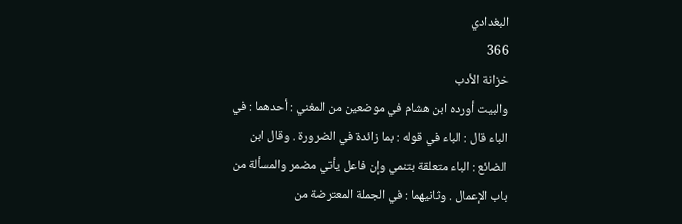البغدادي
366
خزانة الأدب
والبيت أورده ابن هشام في موضعين من المغني : أحدهما : في الباء قال : الباء في قوله : بما زائدة في الضرورة . وقال ابن الضائع : الباء متعلقة بتنمي وإن فاعل يأتي مضمر والمسألة من باب الإعمال . وثانيهما : في الجملة المعترضة من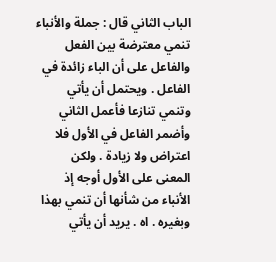الباب الثاني قال : جملة والأنباء تنمي معترضة بين الفعل والفاعل على أن الباء زائدة في الفاعل . ويحتمل أن يأتي وتنمي تنازعا فأعمل الثاني وأضمر الفاعل في الأول فلا اعتراض ولا زيادة . ولكن المعنى على الأول أوجه إذ الأنباء من شأنها أن تنمي بهذا وبغيره . اه . يريد أن يأتي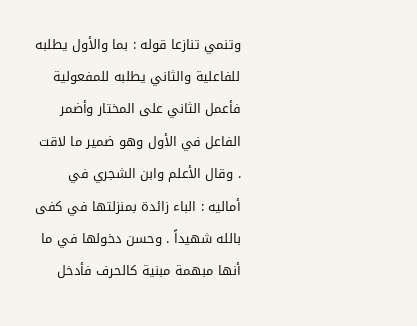وتنمي تنازعا قوله : بما والأول يطلبه للفاعلية والثاني يطلبه للمفعولية فأعمل الثاني على المختار وأضمر الفاعل في الأول وهو ضمير ما لاقت . وقال الأعلم وابن الشجري في أماليه : الباء زائدة بمنزلتها في كفى بالله شهيداً . وحسن دخولها في ما أنها مبهمة مبنية كالحرف فأدخل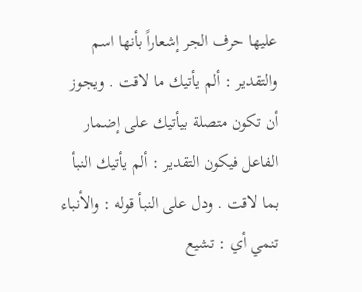عليها حرف الجر إشعاراً بأنها اسم والتقدير : ألم يأتيك ما لاقت . ويجوز أن تكون متصلة بيأتيك على إضمار الفاعل فيكون التقدير : ألم يأتيك النبأ بما لاقت . ودل على النبأ قوله : والأنباء تنمي أي : تشيع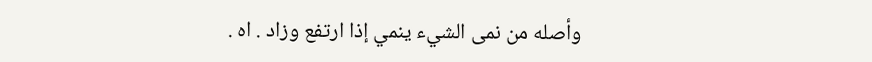وأصله من نمى الشيء ينمي إذا ارتفع وزاد . اه .